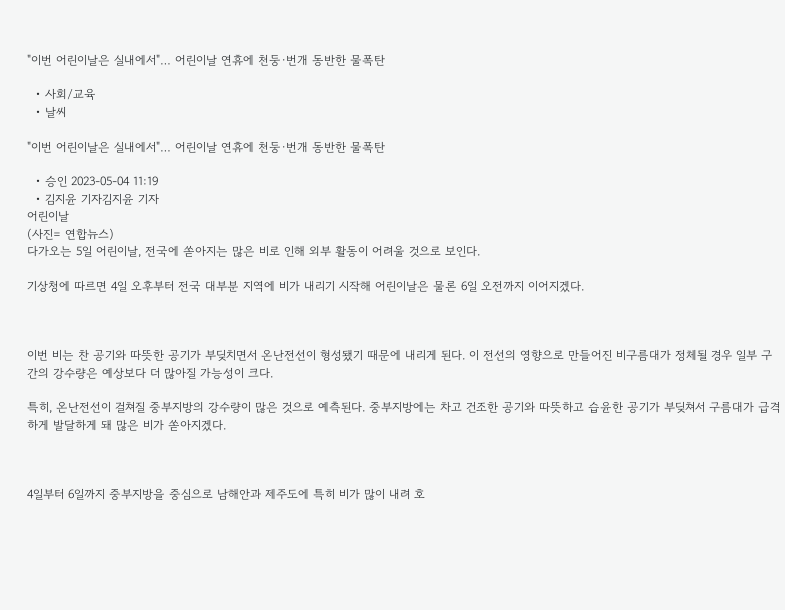"이번 어린이날은 실내에서"… 어린이날 연휴에 천둥·번개 동반한 물폭탄

  • 사회/교육
  • 날씨

"이번 어린이날은 실내에서"… 어린이날 연휴에 천둥·번개 동반한 물폭탄

  • 승인 2023-05-04 11:19
  • 김지윤 기자김지윤 기자
어린이날
(사진= 연합뉴스)
다가오는 5일 어린이날, 전국에 쏟아지는 많은 비로 인해 외부 활동이 어려울 것으로 보인다.

기상청에 따르면 4일 오후부터 전국 대부분 지역에 비가 내리기 시작해 어린이날은 물론 6일 오전까지 이어지겠다.



이번 비는 찬 공기와 따뜻한 공기가 부딪치면서 온난전선이 형성됐기 때문에 내리게 된다. 이 전선의 영향으로 만들어진 비구름대가 정체될 경우 일부 구간의 강수량은 예상보다 더 많아질 가능성이 크다.

특히, 온난전선이 걸쳐질 중부지방의 강수량이 많은 것으로 예측된다. 중부지방에는 차고 건조한 공기와 따뜻하고 습윤한 공기가 부딪쳐서 구름대가 급격하게 발달하게 돼 많은 비가 쏟아지겠다.



4일부터 6일까지 중부지방을 중심으로 남해안과 제주도에 특히 비가 많이 내려 호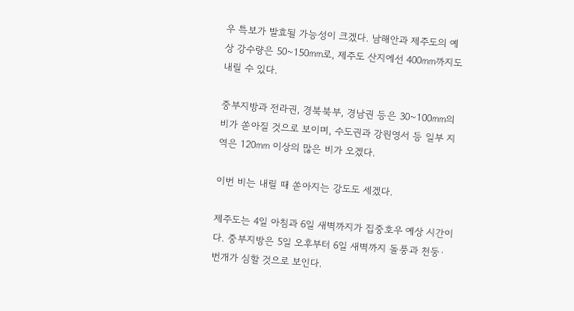우 특보가 발효될 가능성이 크겠다. 남해안과 제주도의 예상 강수량은 50~150㎜로, 제주도 산지에선 400㎜까지도 내릴 수 있다.

중부지방과 전라권, 경북북부, 경남권 등은 30~100㎜의 비가 쏟아질 것으로 보이며, 수도권과 강원영서 등 일부 지역은 120㎜ 이상의 많은 비가 오겠다.

이번 비는 내릴 때 쏟아지는 강도도 세겠다.

제주도는 4일 아침과 6일 새벽까지가 집중호우 예상 시간이다. 중부지방은 5일 오후부터 6일 새벽까지 돌풍과 천둥·번개가 심할 것으로 보인다.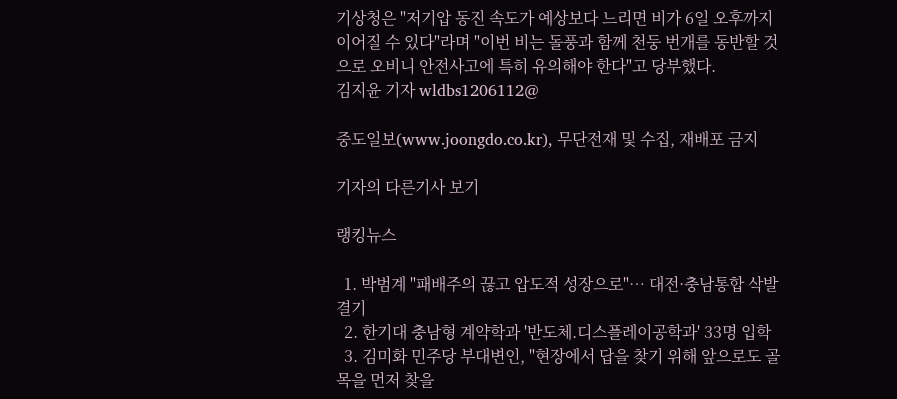기상청은 "저기압 동진 속도가 예상보다 느리면 비가 6일 오후까지 이어질 수 있다"라며 "이번 비는 돌풍과 함께 천둥 번개를 동반할 것으로 오비니 안전사고에 특히 유의해야 한다"고 당부했다.
김지윤 기자 wldbs1206112@

중도일보(www.joongdo.co.kr), 무단전재 및 수집, 재배포 금지

기자의 다른기사 보기

랭킹뉴스

  1. 박범계 "패배주의 끊고 압도적 성장으로"… 대전·충남통합 삭발 결기
  2. 한기대 충남형 계약학과 '반도체.디스플레이공학과' 33명 입학
  3. 김미화 민주당 부대변인, "현장에서 답을 찾기 위해 앞으로도 골목을 먼저 찾을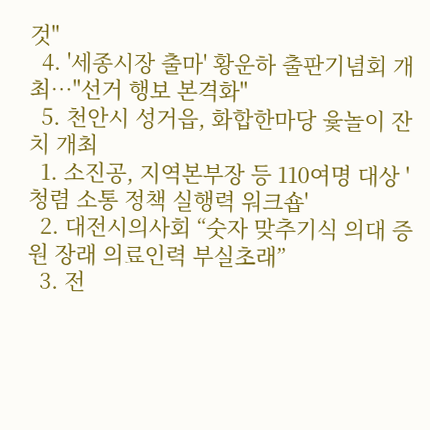것"
  4. '세종시장 출마' 황운하 출판기념회 개최…"선거 행보 본격화"
  5. 천안시 성거읍, 화합한마당 윷놀이 잔치 개최
  1. 소진공, 지역본부장 등 110여명 대상 '청렴 소통 정책 실행력 워크숍'
  2. 대전시의사회 “숫자 맞추기식 의대 증원 장래 의료인력 부실초래”
  3. 전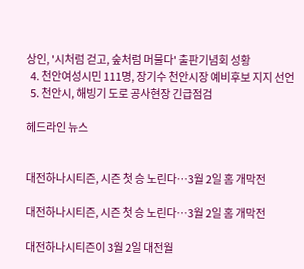상인, '시처럼 걷고, 숲처럼 머물다' 출판기념회 성황
  4. 천안여성시민 111명, 장기수 천안시장 예비후보 지지 선언
  5. 천안시, 해빙기 도로 공사현장 긴급점검

헤드라인 뉴스


대전하나시티즌, 시즌 첫 승 노린다…3월 2일 홈 개막전

대전하나시티즌, 시즌 첫 승 노린다…3월 2일 홈 개막전

대전하나시티즌이 3월 2일 대전월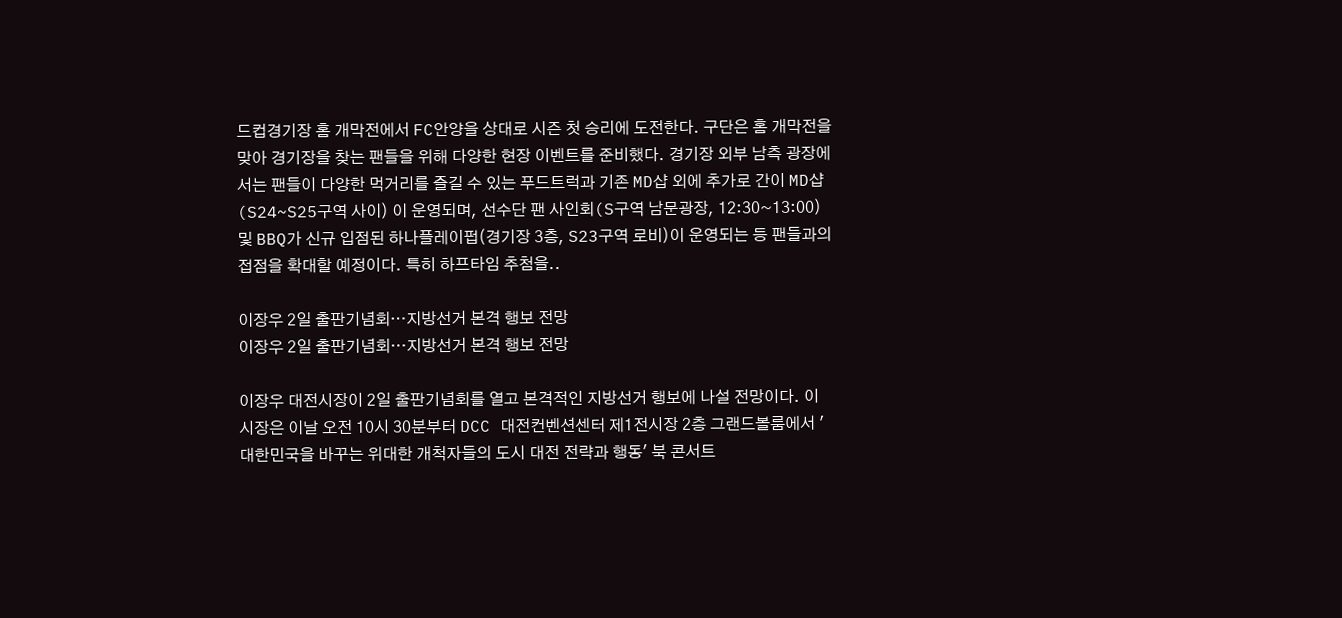드컵경기장 홈 개막전에서 FC안양을 상대로 시즌 첫 승리에 도전한다. 구단은 홈 개막전을 맞아 경기장을 찾는 팬들을 위해 다양한 현장 이벤트를 준비했다. 경기장 외부 남측 광장에서는 팬들이 다양한 먹거리를 즐길 수 있는 푸드트럭과 기존 MD샵 외에 추가로 간이 MD샵(S24~S25구역 사이) 이 운영되며, 선수단 팬 사인회(S구역 남문광장, 12:30~13:00) 및 BBQ가 신규 입점된 하나플레이펍(경기장 3층, S23구역 로비)이 운영되는 등 팬들과의 접점을 확대할 예정이다. 특히 하프타임 추첨을..

이장우 2일 출판기념회…지방선거 본격 행보 전망
이장우 2일 출판기념회…지방선거 본격 행보 전망

이장우 대전시장이 2일 출판기념회를 열고 본격적인 지방선거 행보에 나설 전망이다. 이 시장은 이날 오전 10시 30분부터 DCC 대전컨벤션센터 제1전시장 2층 그랜드볼룸에서 '대한민국을 바꾸는 위대한 개척자들의 도시 대전 전략과 행동' 북 콘서트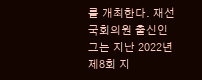를 개최한다. 재선 국회의원 출신인 그는 지난 2022년 제8회 지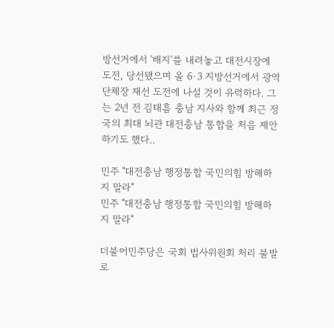방선거에서 '배지'를 내려놓고 대전시장에 도전, 당선됐으며 올 6·3 지방선거에서 광역단체장 재선 도전에 나설 것이 유력하다. 그는 2년 전 김태흠 충남 지사와 함께 최근 정국의 최대 뇌관 대전충남 통합을 처음 제안하기도 했다..

민주 "대전충남 행정통합 국민의힘 방해하지 말라"
민주 "대전충남 행정통합 국민의힘 방해하지 말라"

더불어민주당은 국회 법사위원회 처리 불발로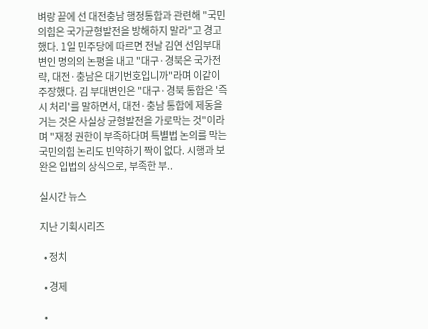벼랑 끝에 선 대전충남 행정통합과 관련해 "국민의힘은 국가균형발전을 방해하지 말라"고 경고했다. 1일 민주당에 따르면 전날 김연 선임부대변인 명의의 논평을 내고 "대구·경북은 국가전략, 대전·충남은 대기번호입니까"라며 이같이 주장했다. 김 부대변인은 "대구·경북 통합은 '즉시 처리'를 말하면서, 대전·충남 통합에 제동을 거는 것은 사실상 균형발전을 가로막는 것"이라며 "재정 권한이 부족하다며 특별법 논의를 막는 국민의힘 논리도 빈약하기 짝이 없다. 시행과 보완은 입법의 상식으로, 부족한 부..

실시간 뉴스

지난 기획시리즈

  • 정치

  • 경제

  •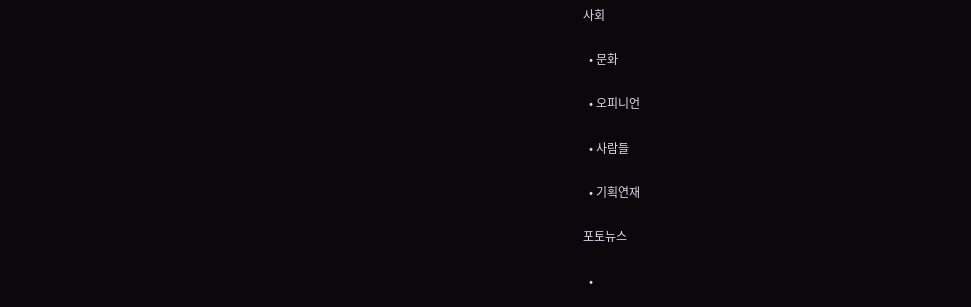사회

  • 문화

  • 오피니언

  • 사람들

  • 기획연재

포토뉴스

  •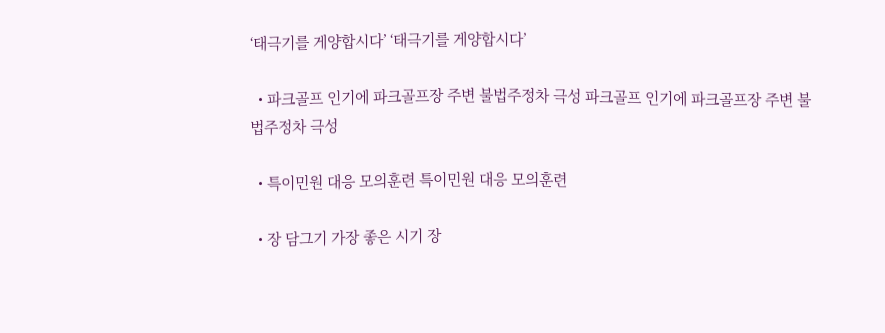‘태극기를 게양합시다’ ‘태극기를 게양합시다’

  • 파크골프 인기에 파크골프장 주변 불법주정차 극성 파크골프 인기에 파크골프장 주변 불법주정차 극성

  • 특이민원 대응 모의훈련 특이민원 대응 모의훈련

  • 장 담그기 가장 좋은 시기 장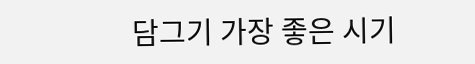담그기 가장 좋은 시기